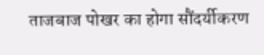ताजबाज पोखर का होगा सौंदर्यीकरण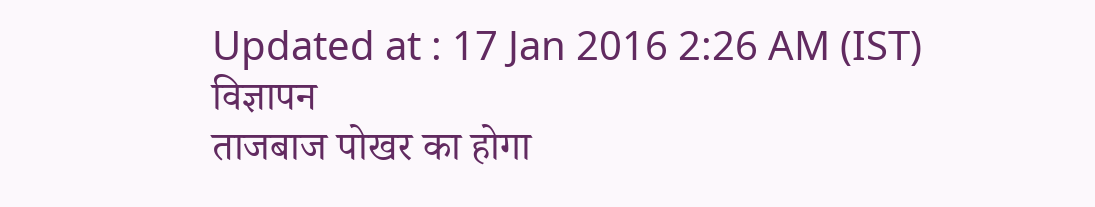Updated at : 17 Jan 2016 2:26 AM (IST)
विज्ञापन
ताजबाज पोखर का होगा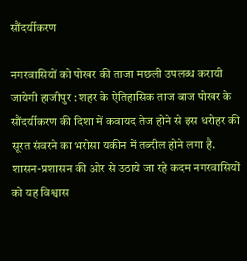सौंदर्यीकरण

नगरवासियों को पोखर की ताजा मछली उपलब्ध करायी जायेगी हाजीपुर : शहर के ऐतिहासिक ताज बाज पोखर के सौंदर्यीकरण की दिशा में कवायद तेज होने से इस धरोहर की सूरत संवरने का भरोसा यकीन में तब्दील होने लगा है. शासन-प्रशासन की ओर से उठाये जा रहे कदम नगरवासियों को यह विश्वास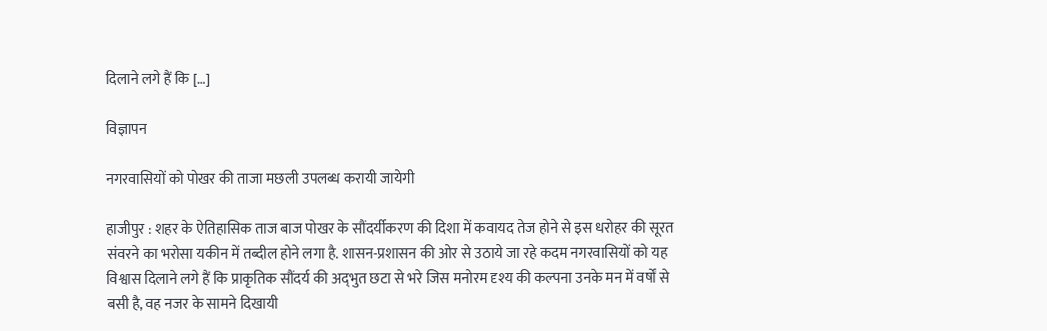दिलाने लगे हैं कि […]

विज्ञापन

नगरवासियों को पोखर की ताजा मछली उपलब्ध करायी जायेगी

हाजीपुर : शहर के ऐतिहासिक ताज बाज पोखर के सौंदर्यीकरण की दिशा में कवायद तेज होने से इस धरोहर की सूरत संवरने का भरोसा यकीन में तब्दील होने लगा है. शासन-प्रशासन की ओर से उठाये जा रहे कदम नगरवासियों को यह विश्वास दिलाने लगे हैं कि प्राकृतिक सौंदर्य की अद‍्भुत छटा से भरे जिस मनोरम दृश्य की कल्पना उनके मन में वर्षों से बसी है, वह नजर के सामने दिखायी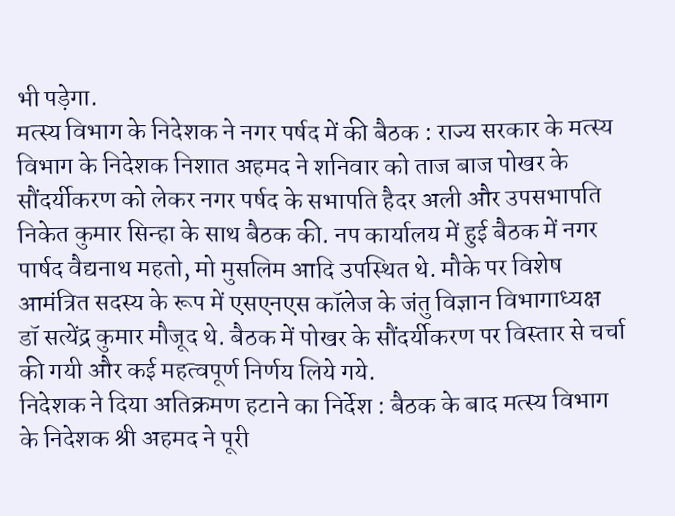भी पड़ेगा.
मत्स्य विभाग के निदेशक ने नगर पर्षद में की बैठक : राज्य सरकार के मत्स्य विभाग के निदेशक निशात अहमद ने शनिवार को ताज बाज पोखर के सौंदर्यीकरण को लेकर नगर पर्षद के सभापति हैदर अली और उपसभापति निकेत कुमार सिन्हा के साथ बैठक की. नप कार्यालय में हुई बैठक में नगर पार्षद वैद्यनाथ महतो, मो मुसलिम आदि उपस्थित थे. मौके पर विशेष आमंत्रित सदस्य के रूप में एसएनएस कॉलेज के जंतु विज्ञान विभागाध्यक्ष डॉ सत्येंद्र कुमार मौजूद थे. बैठक में पोखर के सौंदर्यीकरण पर विस्तार से चर्चा की गयी और कई महत्वपूर्ण निर्णय लिये गये.
निदेशक ने दिया अतिक्रमण हटाने का निर्देश : बैठक के बाद मत्स्य विभाग के निदेशक श्री अहमद ने पूरी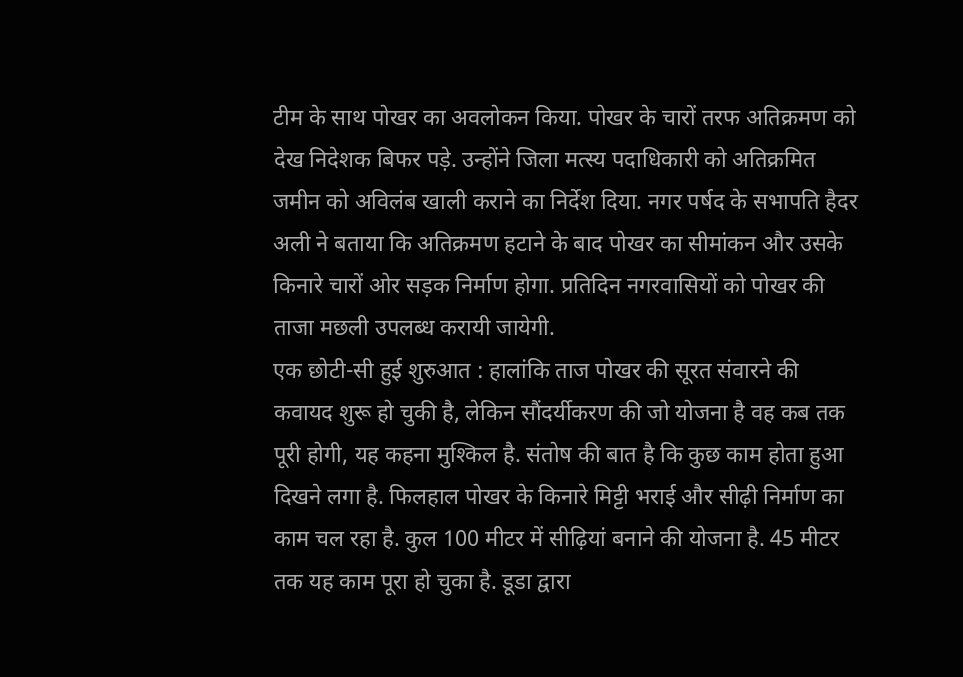टीम के साथ पोखर का अवलोकन किया. पोखर के चारों तरफ अतिक्रमण को देख निदेशक बिफर पड़े. उन्होंने जिला मत्स्य पदाधिकारी को अतिक्रमित जमीन को अविलंब खाली कराने का निर्देश दिया. नगर पर्षद के सभापति हैदर अली ने बताया कि अतिक्रमण हटाने के बाद पोखर का सीमांकन और उसके किनारे चारों ओर सड़क निर्माण होगा. प्रतिदिन नगरवासियों को पोखर की ताजा मछली उपलब्ध करायी जायेगी.
एक छोटी-सी हुई शुरुआत : हालांकि ताज पोखर की सूरत संवारने की कवायद शुरू हो चुकी है, लेकिन सौंदर्यीकरण की जो योजना है वह कब तक पूरी होगी, यह कहना मुश्किल है. संतोष की बात है कि कुछ काम होता हुआ दिखने लगा है. फिलहाल पोखर के किनारे मिट्टी भराई और सीढ़ी निर्माण का काम चल रहा है. कुल 100 मीटर में सीढ़ियां बनाने की योजना है. 45 मीटर तक यह काम पूरा हो चुका है. डूडा द्वारा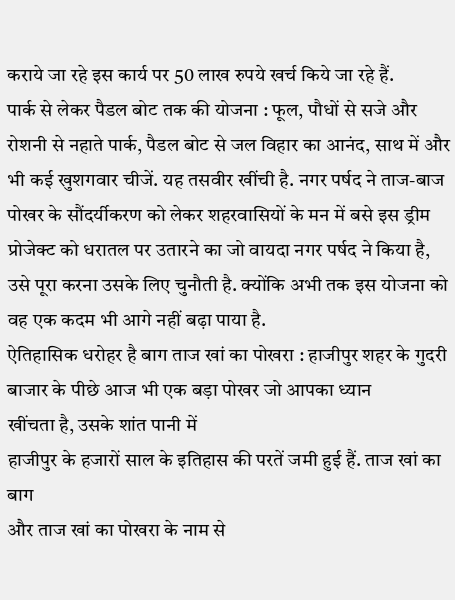कराये जा रहे इस कार्य पर 50 लाख रुपये खर्च किये जा रहे हैं.
पार्क से लेकर पैडल बोट तक की योजना : फूल, पौधों से सजे और रोशनी से नहाते पार्क, पैडल बोट से जल विहार का आनंद, साथ में और भी कई खुशगवार चीजें. यह तसवीर खींची है. नगर पर्षद ने ताज-बाज पोखर के सौंदर्यीकरण को लेकर शहरवासियों के मन में बसे इस ड्रीम प्रोजेक्ट को धरातल पर उतारने का जो वायदा नगर पर्षद ने किया है, उसे पूरा करना उसके लिए चुनौती है. क्योंकि अभी तक इस योजना को वह एक कदम भी आगे नहीं बढ़ा पाया है.
ऐतिहासिक धरोहर है बाग ताज खां का पोखरा : हाजीपुर शहर के गुदरी बाजार के पीछे आज भी एक बड़ा पोखर जो आपका ध्यान
खींचता है, उसके शांत पानी में
हाजीपुर के हजारों साल के इतिहास की परतें जमी हुई हैं. ताज खां का बाग
और ताज खां का पोखरा के नाम से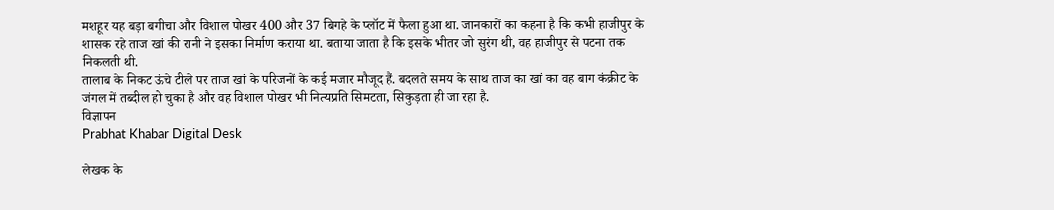मशहूर यह बड़ा बगीचा और विशाल पोखर 400 और 37 बिगहे के प्लॉट में फैला हुआ था. जानकारों का कहना है कि कभी हाजीपुर के शासक रहे ताज खां की रानी ने इसका निर्माण कराया था. बताया जाता है कि इसके भीतर जो सुरंग थी, वह हाजीपुर से पटना तक निकलती थी.
तालाब के निकट ऊंचे टीले पर ताज खां के परिजनों के कई मजार मौजूद हैं. बदलते समय के साथ ताज का खां का वह बाग कंक्रीट के जंगल में तब्दील हो चुका है और वह विशाल पोखर भी नित्यप्रति सिमटता, सिकुड़ता ही जा रहा है.
विज्ञापन
Prabhat Khabar Digital Desk

लेखक के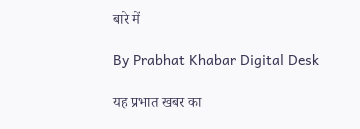बारे में

By Prabhat Khabar Digital Desk

यह प्रभात खबर का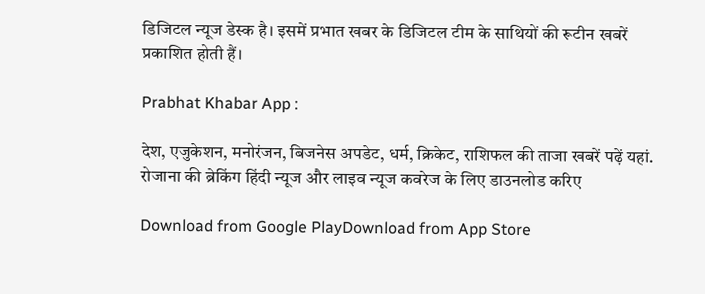डिजिटल न्यूज डेस्क है। इसमें प्रभात खबर के डिजिटल टीम के साथियों की रूटीन खबरें प्रकाशित होती हैं।

Prabhat Khabar App :

देश, एजुकेशन, मनोरंजन, बिजनेस अपडेट, धर्म, क्रिकेट, राशिफल की ताजा खबरें पढ़ें यहां. रोजाना की ब्रेकिंग हिंदी न्यूज और लाइव न्यूज कवरेज के लिए डाउनलोड करिए

Download from Google PlayDownload from App Store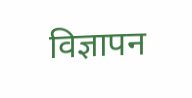विज्ञापन